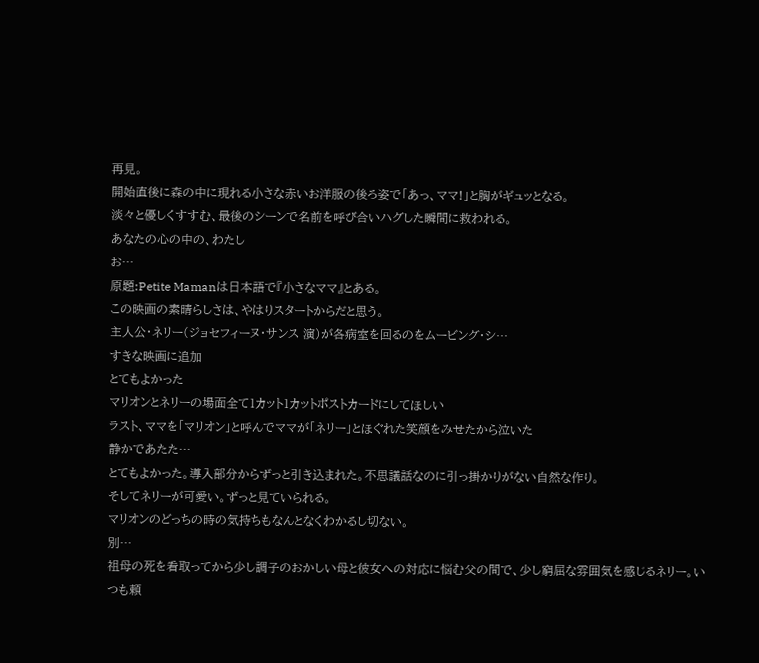再見。
開始直後に森の中に現れる小さな赤いお洋服の後ろ姿で「あっ、ママ!」と胸がギュッとなる。
淡々と優しくすすむ、最後のシーンで名前を呼び合いハグした瞬間に救われる。
あなたの心の中の、わたし
お…
原題:Petite Mamanは日本語で『小さなママ』とある。
この映画の素晴らしさは、やはりスタートからだと思う。
主人公・ネリー(ジョセフィーヌ・サンス 演)が各病室を回るのをムービング・シ…
すきな映画に追加
とてもよかった
マリオンとネリーの場面全て1カット1カットポストカードにしてほしい
ラスト、ママを「マリオン」と呼んでママが「ネリー」とほぐれた笑顔をみせたから泣いた
静かであたた…
とてもよかった。導入部分からずっと引き込まれた。不思議話なのに引っ掛かりがない自然な作り。
そしてネリーが可愛い。ずっと見ていられる。
マリオンのどっちの時の気持ちもなんとなくわかるし切ない。
別…
祖母の死を看取ってから少し調子のおかしい母と彼女への対応に悩む父の間で、少し窮屈な雰囲気を感じるネリー。いつも頼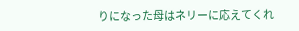りになった母はネリーに応えてくれ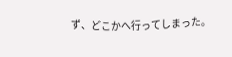ず、どこかへ行ってしまった。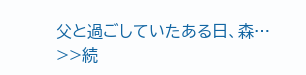父と過ごしていたある日、森…
>>続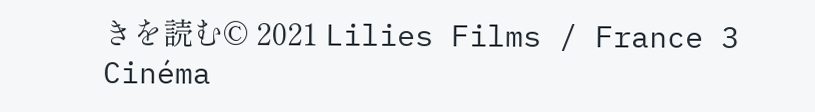きを読む© 2021 Lilies Films / France 3 Cinéma